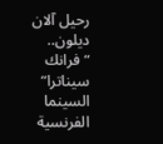رحيل آلان ديلون.. “فرانك سيناترا” السينما الفرنسية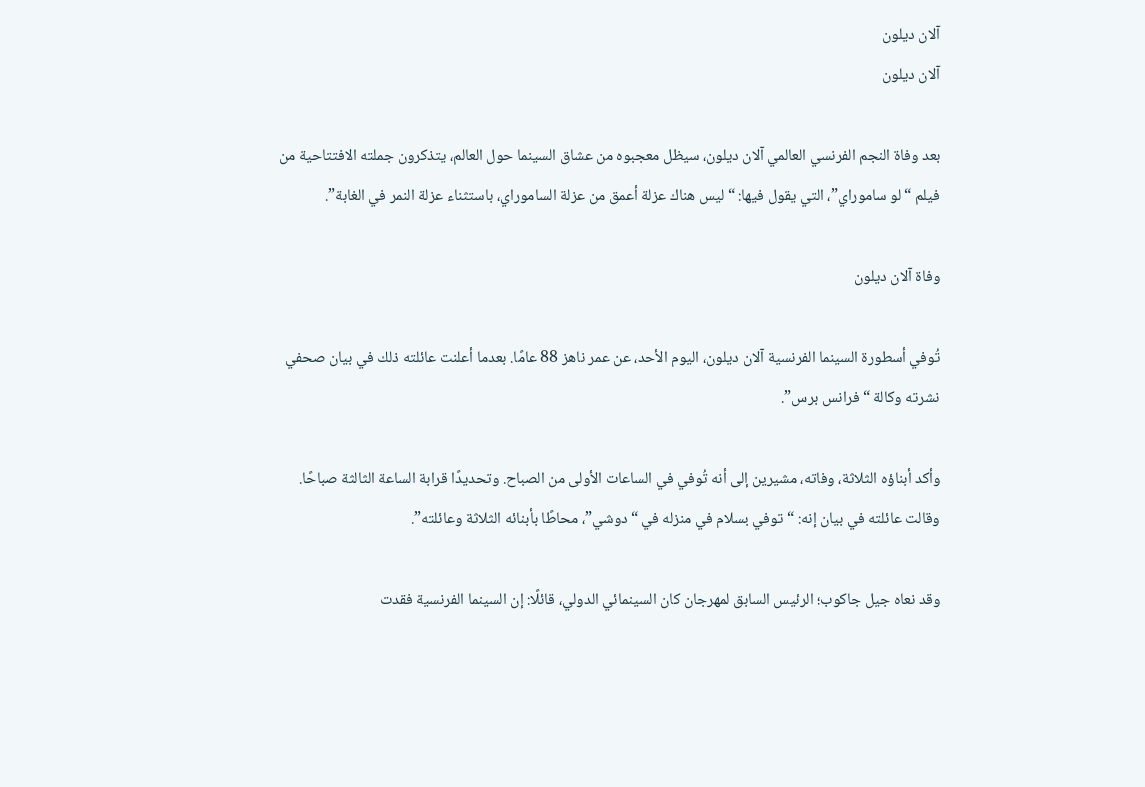آلان ديلون
آلان ديلون

بعد وفاة النجم الفرنسي العالمي آلان ديلون، سيظل معجبوه من عشاق السينما حول العالم، يتذكرون جملته الافتتاحية من فيلم “لو ساموراي”، التي يقول فيها: “ليس هناك عزلة أعمق من عزلة الساموراي، باستثناء عزلة النمر في الغابة”.

وفاة آلان ديلون

تُوفي أسطورة السينما الفرنسية آلان ديلون، اليوم الأحد، عن عمر ناهز 88 عامًا. بعدما أعلنت عائلته ذلك في بيان صحفي نشرته وكالة “فرانس برس”.

وأكد أبناؤه الثلاثة، وفاته، مشيرين إلى أنه تُوفي في الساعات الأولى من الصباح. وتحديدًا قرابة الساعة الثالثة صباحًا. وقالت عائلته في بيان إنه: “توفي بسلام في منزله في “دوشي”، محاطًا بأبنائه الثلاثة وعائلته”.

وقد نعاه جيل جاكوب؛ الرئيس السابق لمهرجان كان السينمائي الدولي، قائلًا: إن السينما الفرنسية فقدت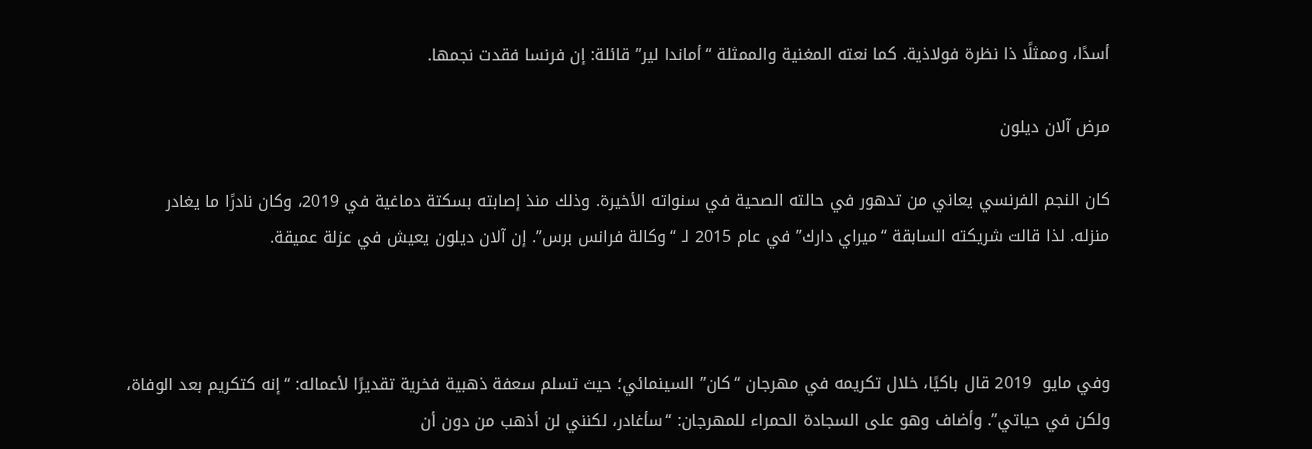أسدًا، وممثلًا ذا نظرة فولاذية. كما نعته المغنية والممثلة “أماندا لير” قائلة: إن فرنسا فقدت نجمها.

مرض آلان ديلون

كان النجم الفرنسي يعاني من تدهور في حالته الصحية في سنواته الأخيرة. وذلك منذ إصابته بسكتة دماغية في 2019، وكان نادرًا ما يغادر منزله. لذا قالت شريكته السابقة “ميراي دارك” في عام 2015 لـ “وكالة فرانس برس”. إن آلان ديلون يعيش في عزلة عميقة.



وفي مايو  2019 قال باكيًا، خلال تكريمه في مهرجان “كان” السينمائي؛ حيث تسلم سعفة ذهبية فخرية تقديرًا لأعماله: “إنه كتكريم بعد الوفاة، ولكن في حياتي”. وأضاف وهو على السجادة الحمراء للمهرجان: “سأغادر، لكنني لن أذهب من دون أن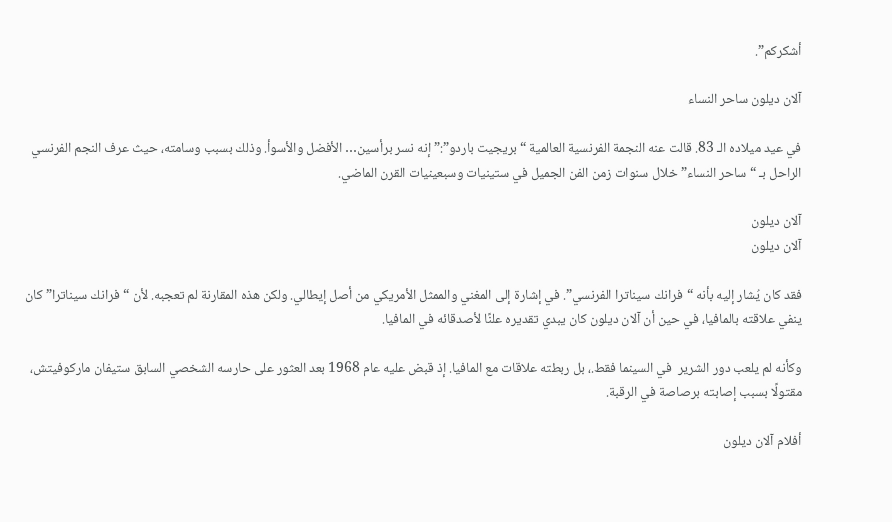أشكركم”.

آلان ديلون ساحر النساء

في عيد ميلاده الـ 83. قالت عنه النجمة الفرنسية العالمية “بريجيت باردو”:”إنه نسر برأسين… الأفضل والأسوأ. وذلك بسبب وسامته، حيث عرف النجم الفرنسي الراحل بـ “ساحر النساء” خلال سنوات زمن الفن الجميل في ستينيات وسبعينيات القرن الماضي.

آلان ديلون
آلان ديلون

فقد كان يُشار إليه بأنه “فرانك سيناترا الفرنسي”. في إشارة إلى المغني والممثل الأمريكي من أصل إيطالي. ولكن هذه المقارنة لم تعجبه. لأن “فرانك سيناترا” كان ينفي علاقته بالمافيا، في حين أن آلان ديلون كان يبدي تقديره علنًا لأصدقائه في المافيا.

وكأنه لم يلعب دور الشرير  في السينما فقط.، بل ربطته علاقات مع المافيا. إذ قبض عليه عام 1968 بعد العثور على حارسه الشخصي السابق ستيفان ماركوفيتش، مقتولًا بسبب إصابته برصاصة في الرقبة.

أفلام آلان ديلون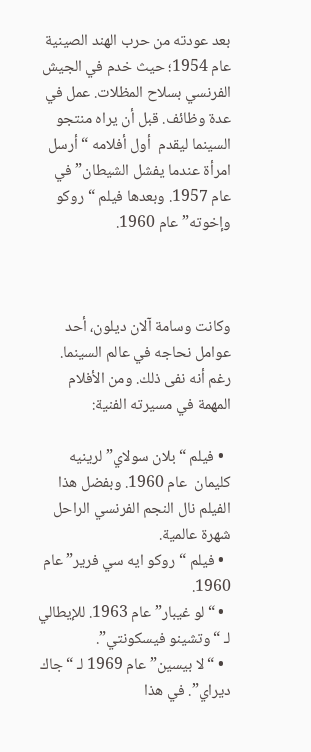بعد عودته من حرب الهند الصينية عام 1954؛ حيث خدم في الجيش الفرنسي بسلاح المظلات. عمل في عدة وظائف. قبل أن يراه منتجو السينما ليقدم  أول أفلامه “أرسل امرأة عندما يفشل الشيطان” في عام 1957. وبعدها فيلم “روكو وإخوته” عام 1960.



وكانت وسامة آلان ديلون، أحد عوامل نحاجه في عالم السينما. رغم أنه نفى ذلك. ومن الأفلام المهمة في مسيرته الفنية:

  • فيلم “بلان سولاي” لرينيه كليمان  عام 1960. وبفضل هذا الفيلم نال النجم الفرنسي الراحل شهرة عالمية.
  • فيلم “روكو ايه سي فرير” عام 1960.
  • “لو غيبار” عام 1963. للإيطالي لـ “وتشينو فيسكونتي”.
  • “لا بيسين” عام 1969 لـ “جاك ديراي”. في هذا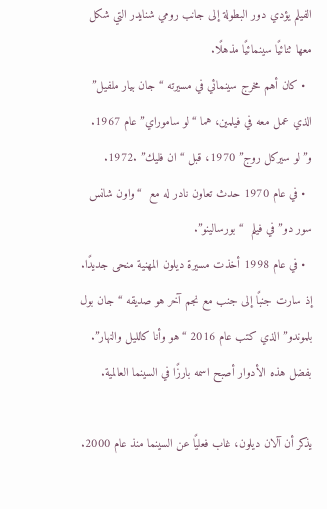الفيلم يؤدي دور البطولة إلى جانب رومي شنايدر التي شكل معها ثنائيًا سينمائيًا مذهلًا.
  • كان أهم مخرج سينمائي في مسيرته “جان بيار ملفيل” الذي عمل معه في فيلمين، هما “لو ساموراي” عام 1967. و”لو سيركل روج” 1970، قبل “ان فليك” .1972.
  • في عام 1970 حدث تعاون نادر له مع  “واون شانس سور دو” في فيلم  “بورسالينو”.
  • في عام 1998 أخذت مسيرة ديلون المهنية منحى جديدًا. إذ سارت جنبًا إلى جنب مع نجم آخر هو صديقه “جان بول بلموندو” الذي كتب عام 2016 “هو وأنا كالليل والنهار”. بفضل هذه الأدوار أصبح اسمه بارزًا في السينما العالمية.

يذكر أن آلان ديلون، غاب فعليًا عن السينما منذ عام 2000.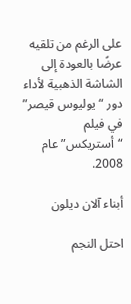على الرغم من تلقيه عرضًا بالعودة إلى الشاشة الذهبية لأداء دور “يوليوس قيصر” في فيلم “أستريكس” عام 2008.

أبناء آلان ديلون

احتل النجم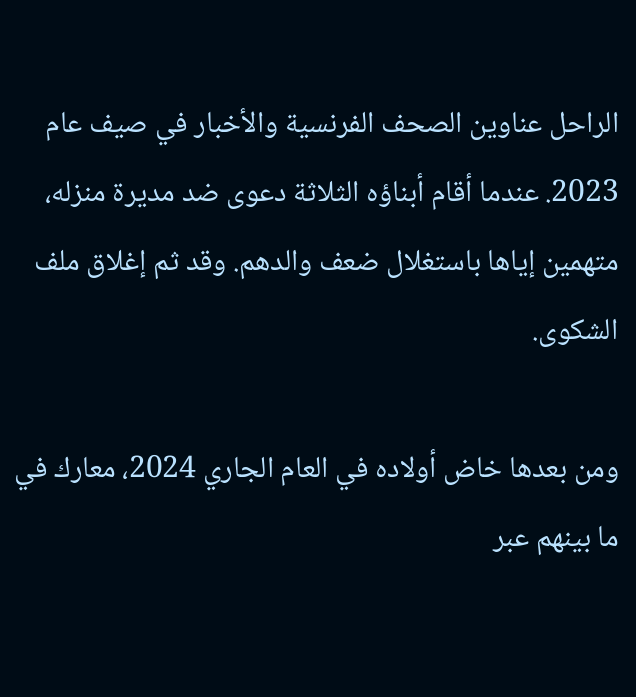الراحل عناوين الصحف الفرنسية والأخبار في صيف عام 2023. عندما أقام أبناؤه الثلاثة دعوى ضد مديرة منزله، متهمين إياها باستغلال ضعف والدهم. وقد ثم إغلاق ملف الشكوى.

ومن بعدها خاض أولاده في العام الجاري 2024، معارك في ما بينهم عبر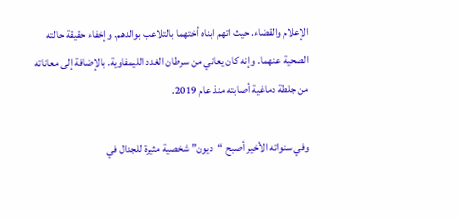الإعلام والقضاء. حيث اتهم ابناه أختهما بالتلاعب بوالدهم. وإخفاء حقيقة حالته الصحية عنهما. وإنه كان يعاني من سرطان الغدد الليمفاوية. بالإضافة إلى معاناته من جلطة دماغية أصابته منذ عام 2019.

وفي سنواته الأخير أصبح “ديون” شخصية مثيرة للجدال في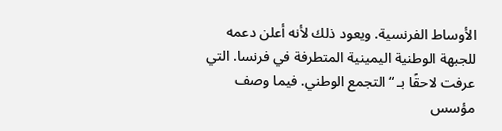الأوساط الفرنسية. ويعود ذلك لأنه أعلن دعمه للجبهة الوطنية اليمينية المتطرفة في فرنسا. التي عرفت لاحقًا بـ “التجمع الوطني. فيما وصف مؤسس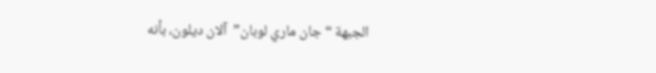الجبهة “جان ماري لوبان”  آلان ديلون، بأنه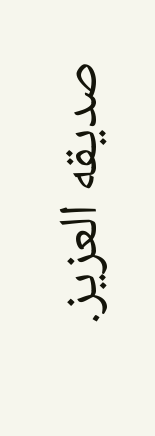صديقه العزيز.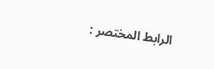الرابط المختصر :